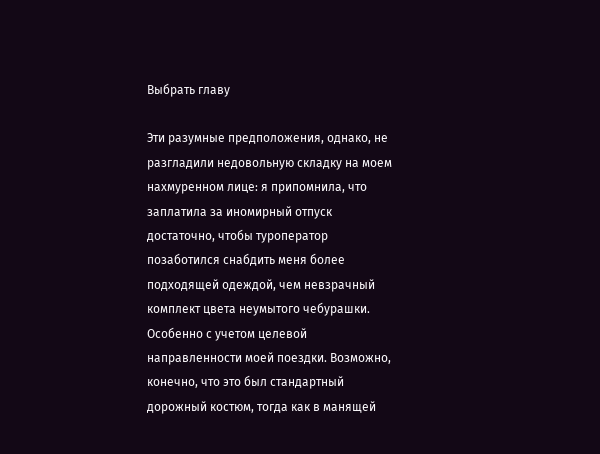Выбрать главу

Эти разумные предположения, однако, не разгладили недовольную складку на моем нахмуренном лице: я припомнила, что заплатила за иномирный отпуск достаточно, чтобы туроператор позаботился снабдить меня более подходящей одеждой, чем невзрачный комплект цвета неумытого чебурашки. Особенно с учетом целевой направленности моей поездки. Возможно, конечно, что это был стандартный дорожный костюм, тогда как в манящей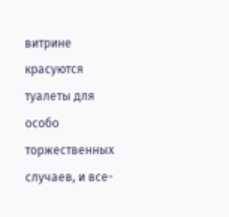витрине красуются туалеты для особо торжественных случаев, и все-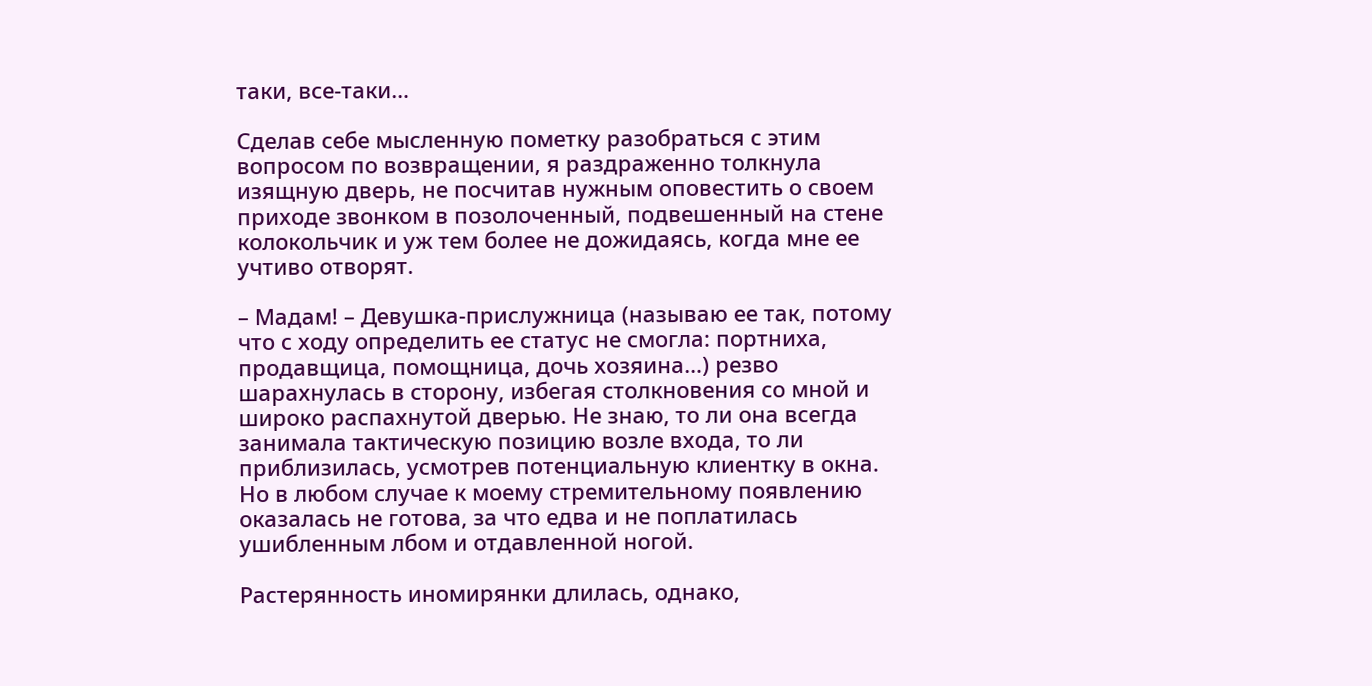таки, все-таки…

Сделав себе мысленную пометку разобраться с этим вопросом по возвращении, я раздраженно толкнула изящную дверь, не посчитав нужным оповестить о своем приходе звонком в позолоченный, подвешенный на стене колокольчик и уж тем более не дожидаясь, когда мне ее учтиво отворят.

– Мадам! – Девушка-прислужница (называю ее так, потому что с ходу определить ее статус не смогла: портниха, продавщица, помощница, дочь хозяина…) резво шарахнулась в сторону, избегая столкновения со мной и широко распахнутой дверью. Не знаю, то ли она всегда занимала тактическую позицию возле входа, то ли приблизилась, усмотрев потенциальную клиентку в окна. Но в любом случае к моему стремительному появлению оказалась не готова, за что едва и не поплатилась ушибленным лбом и отдавленной ногой.

Растерянность иномирянки длилась, однако,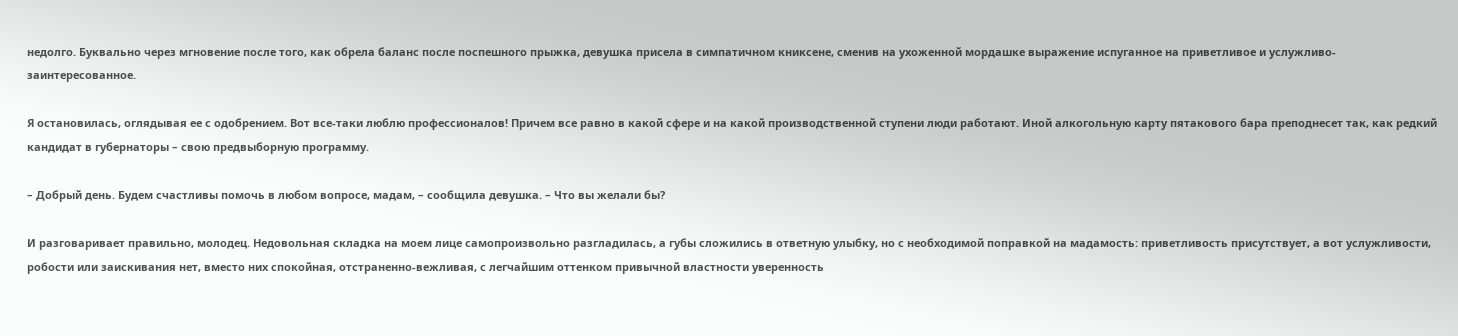недолго. Буквально через мгновение после того, как обрела баланс после поспешного прыжка, девушка присела в симпатичном книксене, сменив на ухоженной мордашке выражение испуганное на приветливое и услужливо-заинтересованное.

Я остановилась, оглядывая ее с одобрением. Вот все-таки люблю профессионалов! Причем все равно в какой сфере и на какой производственной ступени люди работают. Иной алкогольную карту пятакового бара преподнесет так, как редкий кандидат в губернаторы – свою предвыборную программу.

– Добрый день. Будем счастливы помочь в любом вопросе, мадам, – сообщила девушка. – Что вы желали бы?

И разговаривает правильно, молодец. Недовольная складка на моем лице самопроизвольно разгладилась, а губы сложились в ответную улыбку, но с необходимой поправкой на мадамость: приветливость присутствует, а вот услужливости, робости или заискивания нет, вместо них спокойная, отстраненно-вежливая, с легчайшим оттенком привычной властности уверенность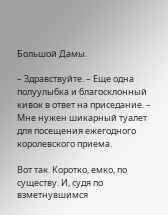Большой Дамы.

– Здравствуйте. – Еще одна полуулыбка и благосклонный кивок в ответ на приседание. – Мне нужен шикарный туалет для посещения ежегодного королевского приема.

Вот так. Коротко, емко, по существу. И, судя по взметнувшимся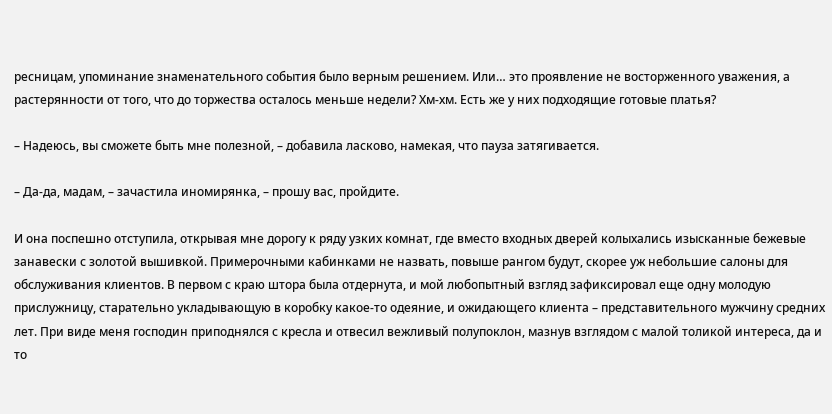ресницам, упоминание знаменательного события было верным решением. Или… это проявление не восторженного уважения, а растерянности от того, что до торжества осталось меньше недели? Хм-хм. Есть же у них подходящие готовые платья?

– Надеюсь, вы сможете быть мне полезной, – добавила ласково, намекая, что пауза затягивается.

– Да-да, мадам, – зачастила иномирянка, – прошу вас, пройдите.

И она поспешно отступила, открывая мне дорогу к ряду узких комнат, где вместо входных дверей колыхались изысканные бежевые занавески с золотой вышивкой. Примерочными кабинками не назвать, повыше рангом будут, скорее уж небольшие салоны для обслуживания клиентов. В первом с краю штора была отдернута, и мой любопытный взгляд зафиксировал еще одну молодую прислужницу, старательно укладывающую в коробку какое-то одеяние, и ожидающего клиента – представительного мужчину средних лет. При виде меня господин приподнялся с кресла и отвесил вежливый полупоклон, мазнув взглядом с малой толикой интереса, да и то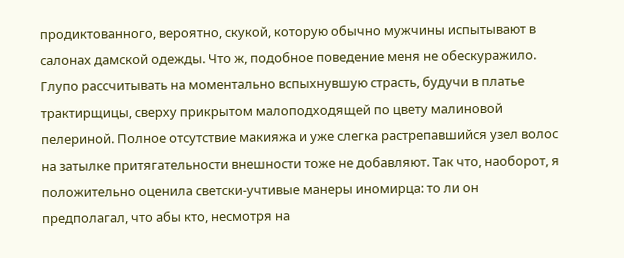продиктованного, вероятно, скукой, которую обычно мужчины испытывают в салонах дамской одежды. Что ж, подобное поведение меня не обескуражило. Глупо рассчитывать на моментально вспыхнувшую страсть, будучи в платье трактирщицы, сверху прикрытом малоподходящей по цвету малиновой пелериной. Полное отсутствие макияжа и уже слегка растрепавшийся узел волос на затылке притягательности внешности тоже не добавляют. Так что, наоборот, я положительно оценила светски-учтивые манеры иномирца: то ли он предполагал, что абы кто, несмотря на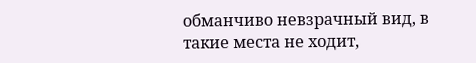обманчиво невзрачный вид, в такие места не ходит,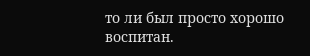то ли был просто хорошо воспитан.